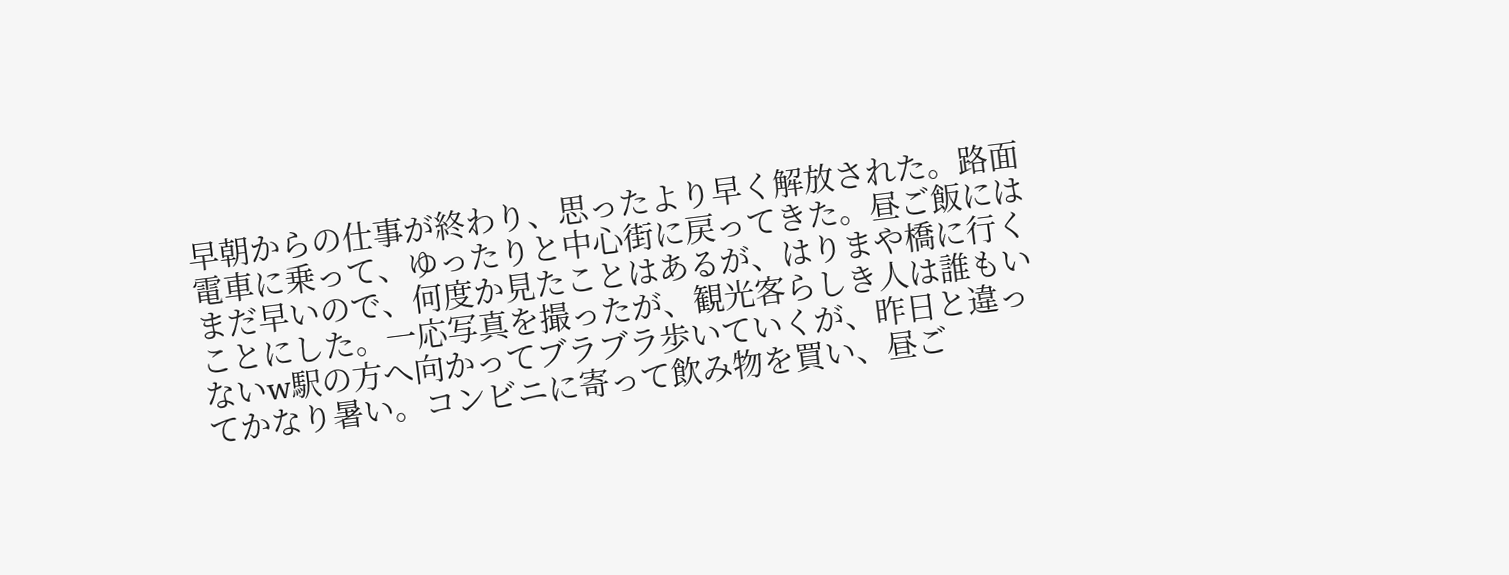早朝からの仕事が終わり、思ったより早く解放された。路面電車に乗って、ゆったりと中心街に戻ってきた。昼ご飯にはまだ早いので、何度か見たことはあるが、はりまや橋に行くことにした。一応写真を撮ったが、観光客らしき人は誰もいないw駅の方へ向かってブラブラ歩いていくが、昨日と違ってかなり暑い。コンビニに寄って飲み物を買い、昼ご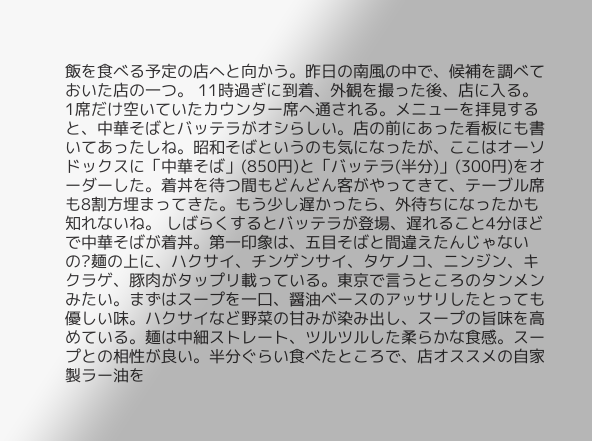飯を食べる予定の店へと向かう。昨日の南風の中で、候補を調べておいた店の一つ。 11時過ぎに到着、外観を撮った後、店に入る。1席だけ空いていたカウンター席へ通される。メニューを拝見すると、中華そばとバッテラがオシらしい。店の前にあった看板にも書いてあったしね。昭和そばというのも気になったが、ここはオーソドックスに「中華そば」(850円)と「バッテラ(半分)」(300円)をオーダーした。着丼を待つ間もどんどん客がやってきて、テーブル席も8割方埋まってきた。もう少し遅かったら、外待ちになったかも知れないね。 しばらくするとバッテラが登場、遅れること4分ほどで中華そばが着丼。第一印象は、五目そばと間違えたんじゃないの?麺の上に、ハクサイ、チンゲンサイ、タケノコ、ニンジン、キクラゲ、豚肉がタップリ載っている。東京で言うところのタンメンみたい。まずはスープを一口、醤油ベースのアッサリしたとっても優しい味。ハクサイなど野菜の甘みが染み出し、スープの旨味を高めている。麺は中細ストレート、ツルツルした柔らかな食感。スープとの相性が良い。半分ぐらい食べたところで、店オススメの自家製ラー油を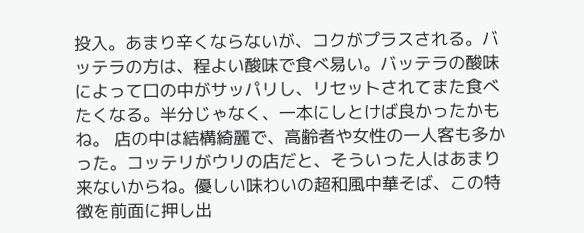投入。あまり辛くならないが、コクがプラスされる。バッテラの方は、程よい酸味で食べ易い。バッテラの酸味によって口の中がサッパリし、リセットされてまた食べたくなる。半分じゃなく、一本にしとけば良かったかもね。 店の中は結構綺麗で、高齢者や女性の一人客も多かった。コッテリがウリの店だと、そういった人はあまり来ないからね。優しい味わいの超和風中華そば、この特徴を前面に押し出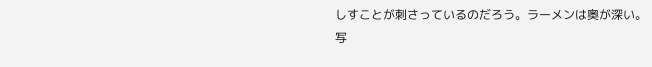しすことが刺さっているのだろう。ラーメンは奥が深い。
写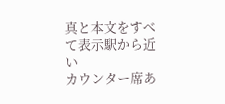真と本文をすべて表示駅から近い
カウンター席あ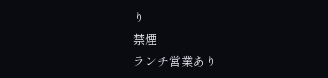り
禁煙
ランチ営業あり